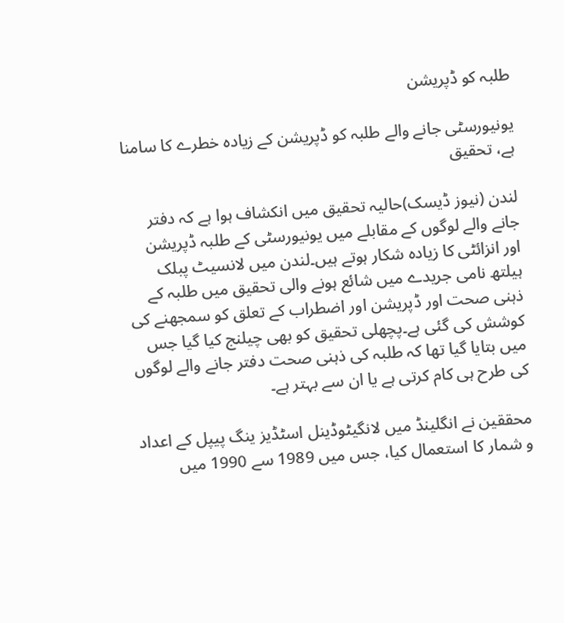طلبہ کو ڈپریشن

یونیورسٹی جانے والے طلبہ کو ڈپریشن کے زیادہ خطرے کا سامنا ہے، تحقیق

لندن (نیوز ڈیسک)حالیہ تحقیق میں انکشاف ہوا ہے کہ دفتر جانے والے لوگوں کے مقابلے میں یونیورسٹی کے طلبہ ڈپریشن اور انزائٹی کا زیادہ شکار ہوتے ہیں۔لندن میں لانسیٹ پبلک ہیلتھ نامی جریدے میں شائع ہونے والی تحقیق میں طلبہ کے ذہنی صحت اور ڈپریشن اور اضطراب کے تعلق کو سمجھنے کی کوشش کی گئی ہے۔پچھلی تحقیق کو بھی چیلنج کیا گیا جس میں بتایا گیا تھا کہ طلبہ کی ذہنی صحت دفتر جانے والے لوگوں کی طرح ہی کام کرتی ہے یا ان سے بہتر ہے۔

محققین نے انگلینڈ میں لانگیٹوڈینل اسٹڈیز ینگ پیپل کے اعداد و شمار کا استعمال کیا، جس میں 1989 سے 1990 میں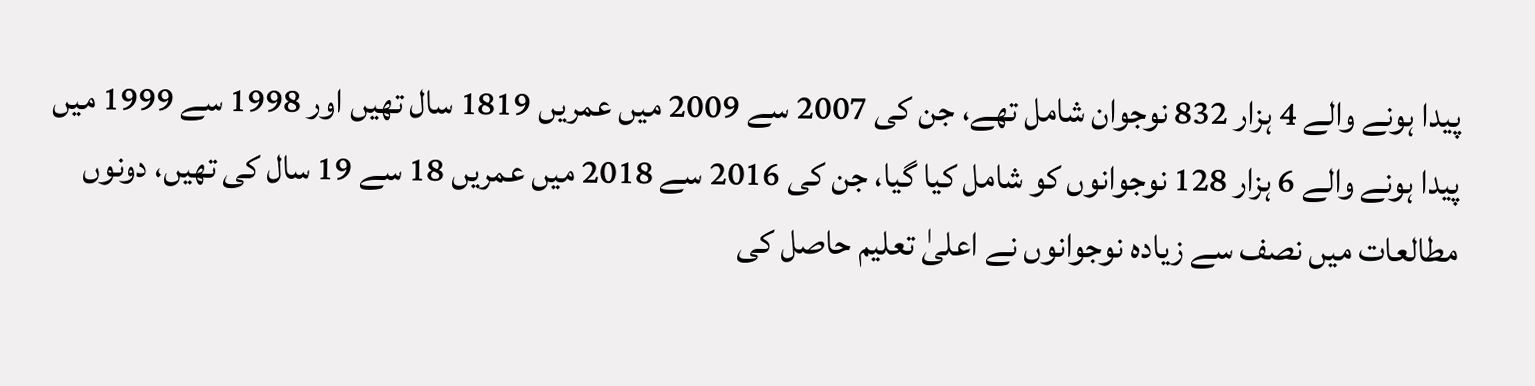پیدا ہونے والے 4 ہزار 832 نوجوان شامل تھے، جن کی 2007 سے 2009 میں عمریں 1819 سال تھیں اور 1998 سے 1999 میں پیدا ہونے والے 6 ہزار 128 نوجوانوں کو شامل کیا گیا، جن کی 2016 سے 2018 میں عمریں 18 سے 19 سال کی تھیں، دونوں مطالعات میں نصف سے زیادہ نوجوانوں نے اعلیٰ تعلیم حاصل کی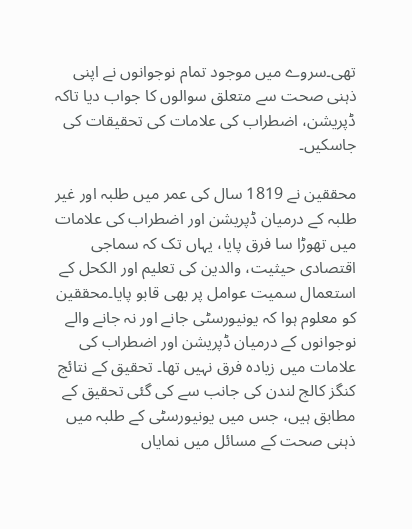تھی۔سروے میں موجود تمام نوجوانوں نے اپنی ذہنی صحت سے متعلق سوالوں کا جواب دیا تاکہ ڈپریشن، اضطراب کی علامات کی تحقیقات کی جاسکیں۔

محققین نے 1819 سال کی عمر میں طلبہ اور غیر طلبہ کے درمیان ڈپریشن اور اضطراب کی علامات میں تھوڑا سا فرق پایا، یہاں تک کہ سماجی اقتصادی حیثیت، والدین کی تعلیم اور الکحل کے استعمال سمیت عوامل پر بھی قابو پایا۔محققین کو معلوم ہوا کہ یونیورسٹی جانے اور نہ جانے والے نوجوانوں کے درمیان ڈپریشن اور اضطراب کی علامات میں زیادہ فرق نہیں تھا۔ تحقیق کے نتائج کنگز کالج لندن کی جانب سے کی گئی تحقیق کے مطابق ہیں، جس میں یونیورسٹی کے طلبہ میں ذہنی صحت کے مسائل میں نمایاں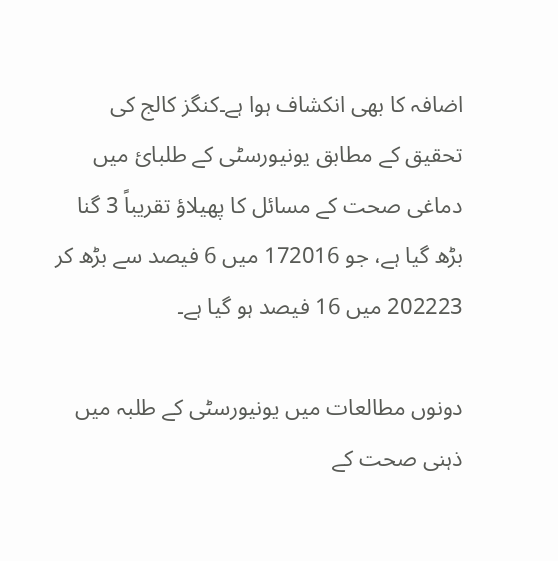اضافہ کا بھی انکشاف ہوا ہے۔کنگز کالج کی تحقیق کے مطابق یونیورسٹی کے طلبائ میں دماغی صحت کے مسائل کا پھیلاؤ تقریباً 3 گنا بڑھ گیا ہے، جو 172016 میں 6 فیصد سے بڑھ کر 202223 میں 16 فیصد ہو گیا ہے۔

دونوں مطالعات میں یونیورسٹی کے طلبہ میں ذہنی صحت کے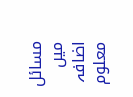مسائل میں اضافہ معلوم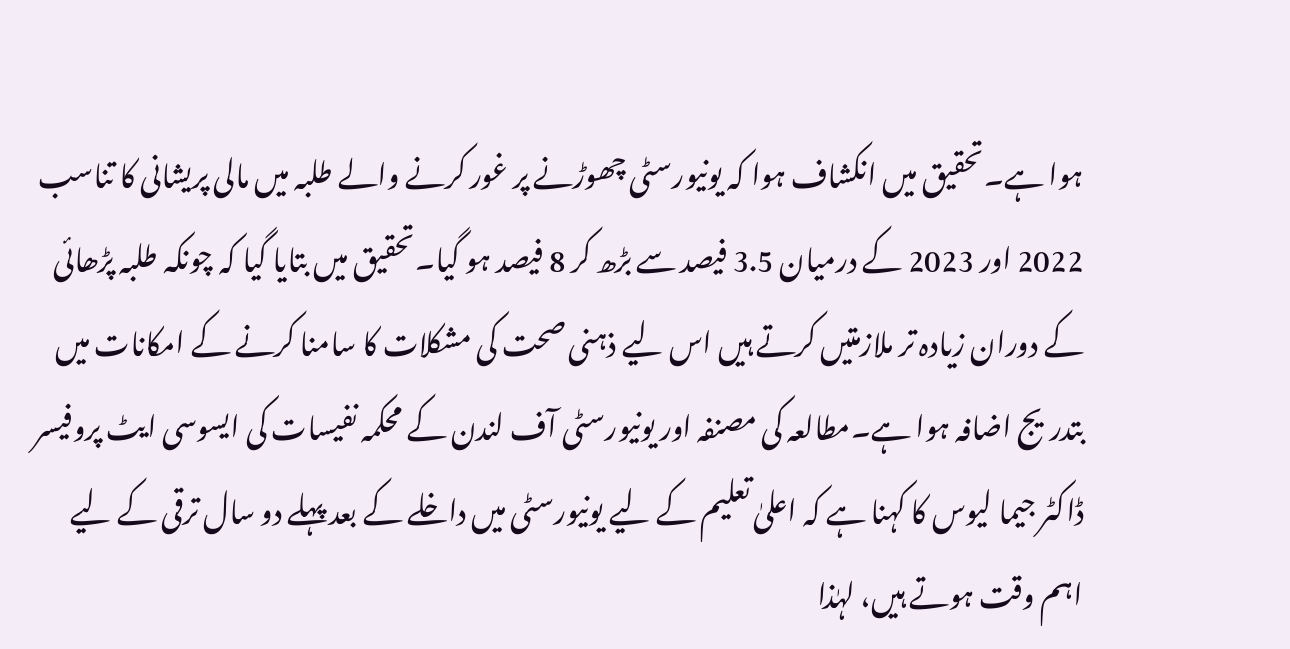ہوا ہے۔تحقیق میں انکشاف ہوا کہ یونیورسٹی چھوڑنے پر غور کرنے والے طلبہ میں مالی پریشانی کا تناسب 2022 اور 2023 کے درمیان 3.5 فیصد سے بڑھ کر 8 فیصد ہو گیا۔تحقیق میں بتایا گیا کہ چونکہ طلبہ پڑھائی کے دوران زیادہ تر ملازمتیں کرتے ہیں اس لیے ذہنی صحت کی مشکلات کا سامنا کرنے کے امکانات میں بتدریج اضافہ ہوا ہے۔مطالعہ کی مصنفہ اور یونیورسٹی آف لندن کے محکمہ نفیسات کی ایسوسی ایٹ پروفیسر ڈاکٹر جیما لیوس کا کہنا ہے کہ اعلیٰ تعلیم کے لیے یونیورسٹی میں داخلے کے بعد پہلے دو سال ترقی کے لیے اہم وقت ہوتے ہیں، لہٰذا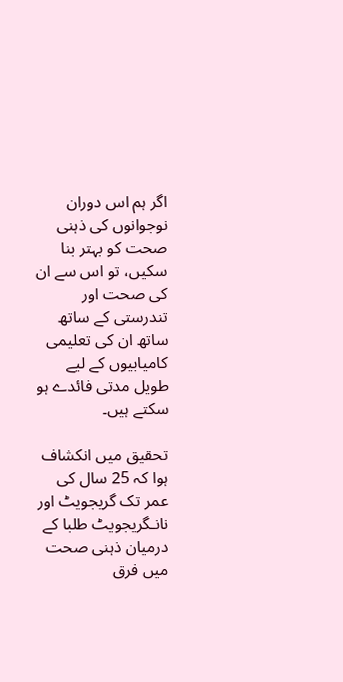اگر ہم اس دوران نوجوانوں کی ذہنی صحت کو بہتر بنا سکیں، تو اس سے ان کی صحت اور تندرستی کے ساتھ ساتھ ان کی تعلیمی کامیابیوں کے لیے طویل مدتی فائدے ہو سکتے ہیں۔

تحقیق میں انکشاف ہوا کہ 25 سال کی عمر تک گریجویٹ اور نانـگریجویٹ طلبا کے درمیان ذہنی صحت میں فرق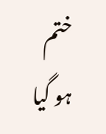ختم ہو گیا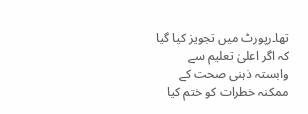تھا۔رپورٹ میں تجویز کیا گیا کہ اگر اعلیٰ تعلیم سے وابستہ ذہنی صحت کے ممکنہ خطرات کو ختم کیا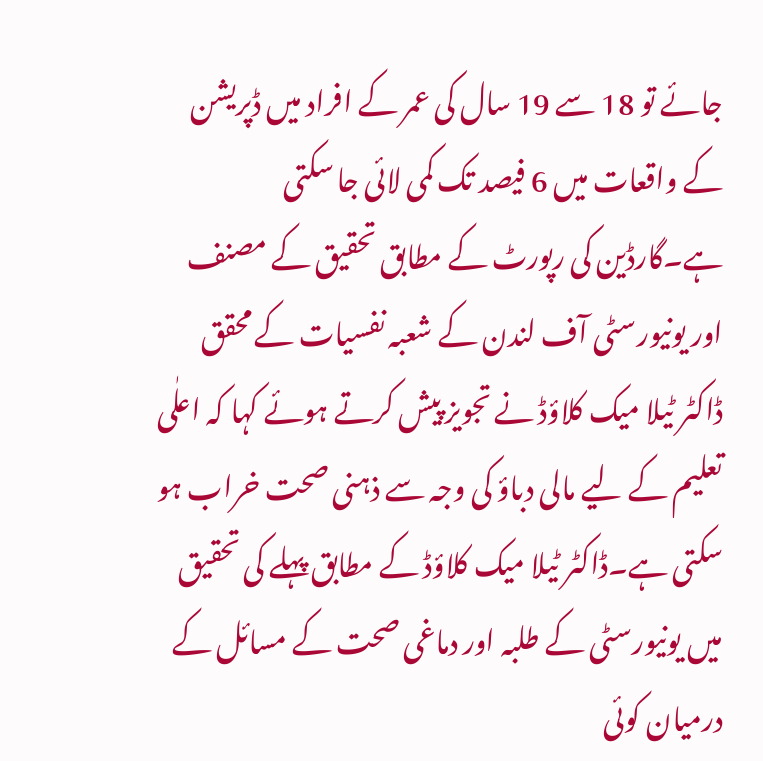جائے تو 18 سے 19 سال کی عمر کے افراد میں ڈپریشن کے واقعات میں 6 فیصد تک کمی لائی جا سکتی ہے۔گارڈین کی رپورٹ کے مطابق تحقیق کے مصنف اور یونیورسٹی آف لندن کے شعبہ نفسیات کے محقق ڈاکٹر ٹیلا میک کلاؤڈ نے تجویز پیش کرتے ہوئے کہا کہ اعلٰی تعلیم کے لیے مالی دباؤ کی وجہ سے ذہنی صحت خراب ہو سکتی ہے۔ڈاکٹر ٹیلا میک کلاؤڈ کے مطابق پہلے کی تحقیق میں یونیورسٹی کے طلبہ اور دماغی صحت کے مسائل کے درمیان کوئی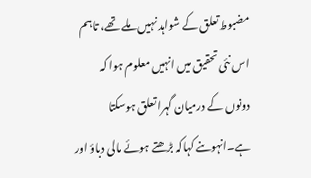مضبوط تعلق کے شواہد نہیں ملے تھے، تاہم اس نئی تحقیق میں انہیں معلوم ہوا کہ دونوں کے درمیان گہرا تعلق ہوسکتا ہے۔انہوںنے کہاکہ بڑھتے ہوئے مالی دباؤ اور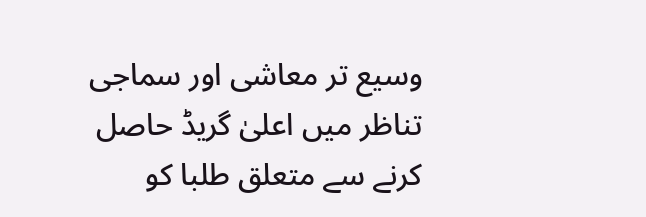وسیع تر معاشی اور سماجی تناظر میں اعلیٰ گریڈ حاصل کرنے سے متعلق طلبا کو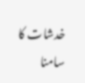خدشات کا سامنا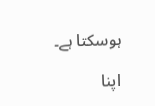ہوسکتا ہے۔

اپنا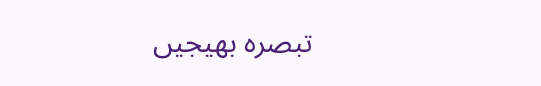تبصرہ بھیجیں